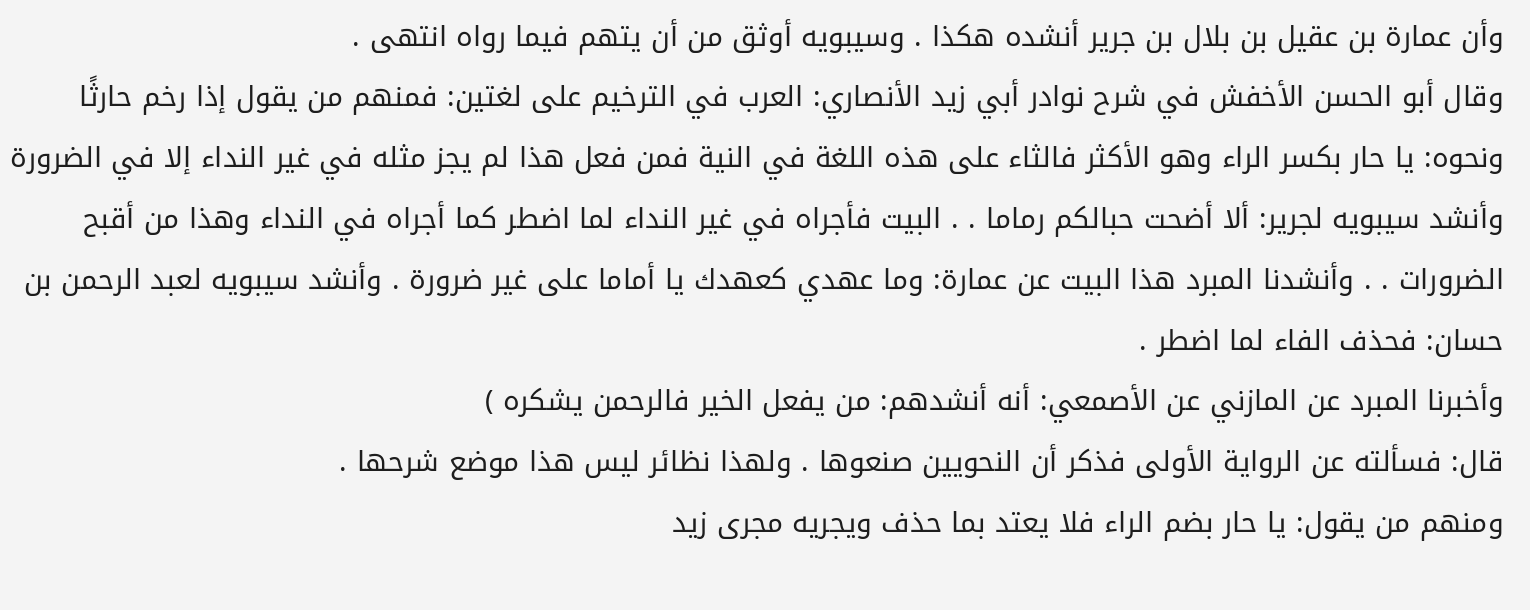وأن عمارة بن عقيل بن بلال بن جرير أنشده هكذا . وسيبويه أوثق من أن يتهم فيما رواه انتهى .
وقال أبو الحسن الأخفش في شرح نوادر أبي زيد الأنصاري: العرب في الترخيم على لغتين: فمنهم من يقول إذا رخم حارثًا ونحوه: يا حار بكسر الراء وهو الأكثر فالثاء على هذه اللغة في النية فمن فعل هذا لم يجز مثله في غير النداء إلا في الضرورة وأنشد سيبويه لجرير: ألا أضحت حبالكم رماما . . البيت فأجراه في غير النداء لما اضطر كما أجراه في النداء وهذا من أقبح الضرورات . . وأنشدنا المبرد هذا البيت عن عمارة: وما عهدي كعهدك يا أماما على غير ضرورة . وأنشد سيبويه لعبد الرحمن بن حسان: فحذف الفاء لما اضطر .
وأخبرنا المبرد عن المازني عن الأصمعي: أنه أنشدهم: من يفعل الخير فالرحمن يشكره )
قال: فسألته عن الرواية الأولى فذكر أن النحويين صنعوها . ولهذا نظائر ليس هذا موضع شرحها .
ومنهم من يقول: يا حار بضم الراء فلا يعتد بما حذف ويجريه مجرى زيد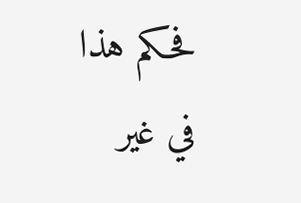فحكم هذا في غير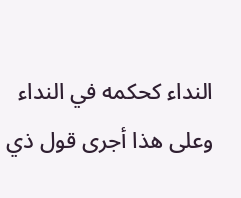النداء كحكمه في النداء وعلى هذا أجرى قول ذي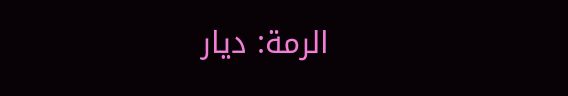الرمة: ديار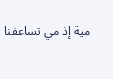مية إذ مي تساعفنا